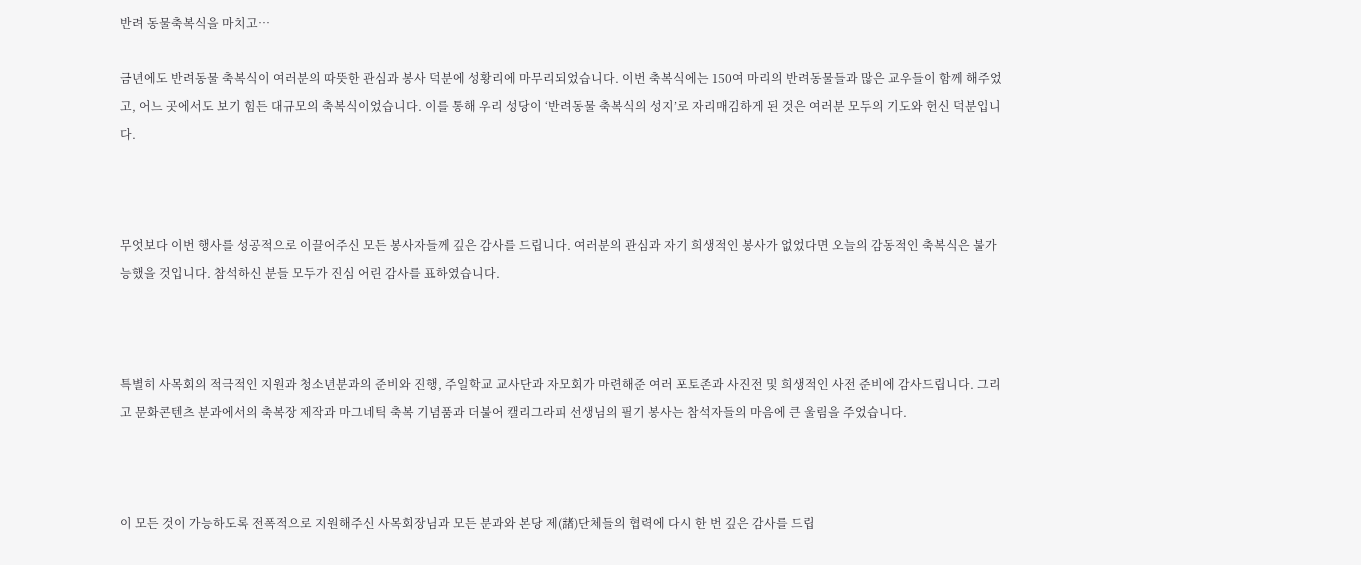반려 동물축복식을 마치고…

금년에도 반려동물 축복식이 여러분의 따뜻한 관심과 봉사 덕분에 성황리에 마무리되었습니다. 이번 축복식에는 150여 마리의 반려동물들과 많은 교우들이 함께 해주었고, 어느 곳에서도 보기 힘든 대규모의 축복식이었습니다. 이를 통해 우리 성당이 ‘반려동물 축복식의 성지’로 자리매김하게 된 것은 여러분 모두의 기도와 헌신 덕분입니다.



무엇보다 이번 행사를 성공적으로 이끌어주신 모든 봉사자들께 깊은 감사를 드립니다. 여러분의 관심과 자기 희생적인 봉사가 없었다면 오늘의 감동적인 축복식은 불가능했을 것입니다. 참석하신 분들 모두가 진심 어린 감사를 표하였습니다.



특별히 사목회의 적극적인 지원과 청소년분과의 준비와 진행, 주일학교 교사단과 자모회가 마련해준 여러 포토존과 사진전 및 희생적인 사전 준비에 감사드립니다. 그리고 문화콘텐츠 분과에서의 축복장 제작과 마그네틱 축복 기념품과 더불어 캘리그라피 선생님의 필기 봉사는 참석자들의 마음에 큰 울림을 주었습니다.



이 모든 것이 가능하도록 전폭적으로 지원해주신 사목회장님과 모든 분과와 본당 제(諸)단체들의 협력에 다시 한 번 깊은 감사를 드립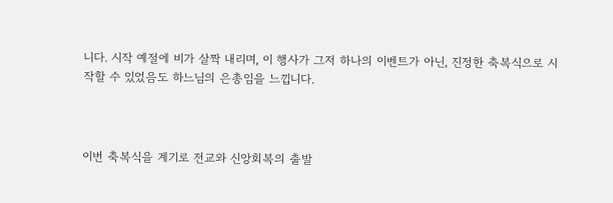니다. 시작 예절에 비가 살짝 내리며, 이 행사가 그저 하나의 이벤트가 아닌, 진정한 축복식으로 시작할 수 있었음도 하느님의 은총임을 느낍니다.



이번 축복식을 계기로 전교와 신앙회복의 출발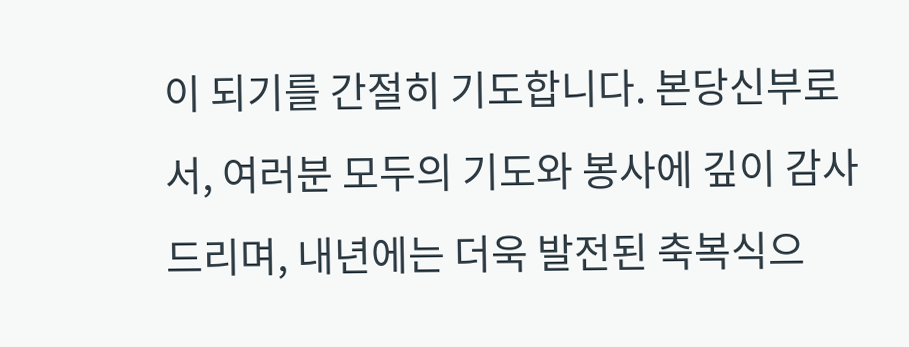이 되기를 간절히 기도합니다. 본당신부로서, 여러분 모두의 기도와 봉사에 깊이 감사드리며, 내년에는 더욱 발전된 축복식으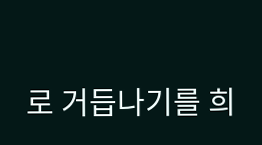로 거듭나기를 희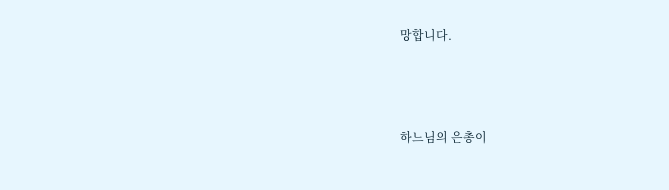망합니다.



하느님의 은총이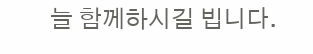늘 함께하시길 빕니다.